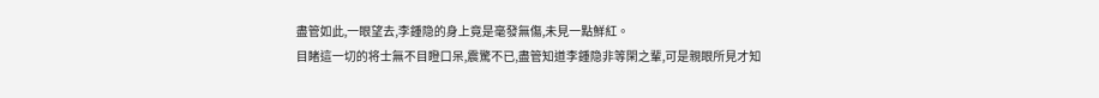盡管如此,一眼望去,李鍾隐的身上竟是毫發無傷,未見一點鮮紅。
目睹這一切的将士無不目瞪口呆,震驚不已,盡管知道李鍾隐非等閑之輩,可是親眼所見才知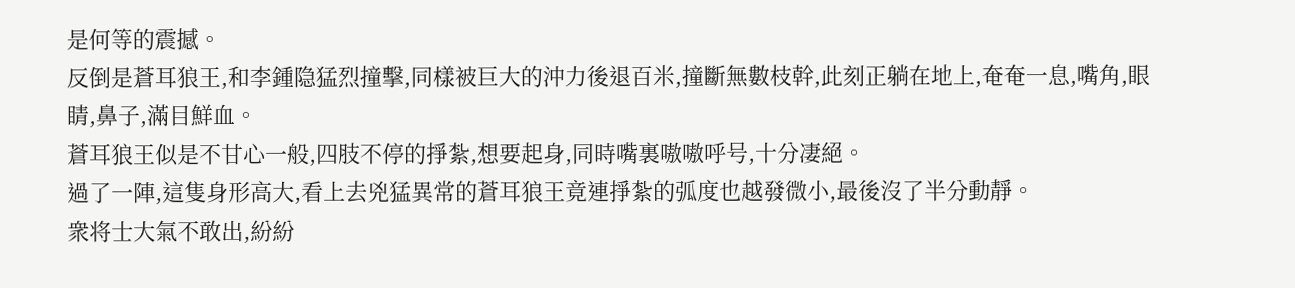是何等的震撼。
反倒是蒼耳狼王,和李鍾隐猛烈撞擊,同樣被巨大的沖力後退百米,撞斷無數枝幹,此刻正躺在地上,奄奄一息,嘴角,眼睛,鼻子,滿目鮮血。
蒼耳狼王似是不甘心一般,四肢不停的掙紮,想要起身,同時嘴裏嗷嗷呼号,十分凄絕。
過了一陣,這隻身形高大,看上去兇猛異常的蒼耳狼王竟連掙紮的弧度也越發微小,最後沒了半分動靜。
衆将士大氣不敢出,紛紛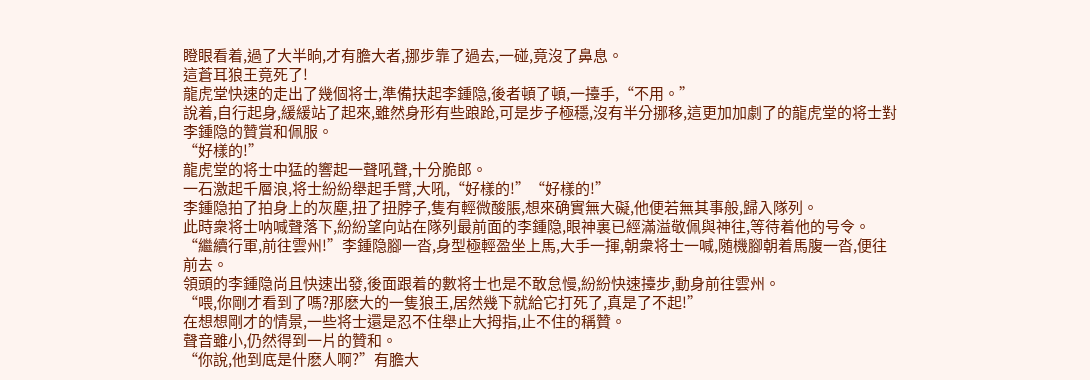瞪眼看着,過了大半晌,才有膽大者,挪步靠了過去,一碰,竟沒了鼻息。
這蒼耳狼王竟死了!
龍虎堂快速的走出了幾個将士,準備扶起李鍾隐,後者頓了頓,一擡手,“不用。”
說着,自行起身,緩緩站了起來,雖然身形有些踉跄,可是步子極穩,沒有半分挪移,這更加加劇了的龍虎堂的将士對李鍾隐的贊賞和佩服。
“好樣的!”
龍虎堂的将士中猛的響起一聲吼聲,十分脆郎。
一石激起千層浪,将士紛紛舉起手臂,大吼,“好樣的!”“好樣的!”
李鍾隐拍了拍身上的灰塵,扭了扭脖子,隻有輕微酸脹,想來确實無大礙,他便若無其事般,歸入隊列。
此時衆将士呐喊聲落下,紛紛望向站在隊列最前面的李鍾隐,眼神裏已經滿溢敬佩與神往,等待着他的号令。
“繼續行軍,前往雲州!”李鍾隐腳一沓,身型極輕盈坐上馬,大手一揮,朝衆将士一喊,随機腳朝着馬腹一沓,便往前去。
領頭的李鍾隐尚且快速出發,後面跟着的數将士也是不敢怠慢,紛紛快速擡步,動身前往雲州。
“喂,你剛才看到了嗎?那麽大的一隻狼王,居然幾下就給它打死了,真是了不起!”
在想想剛才的情景,一些将士還是忍不住舉止大拇指,止不住的稱贊。
聲音雖小,仍然得到一片的贊和。
“你說,他到底是什麽人啊?”有膽大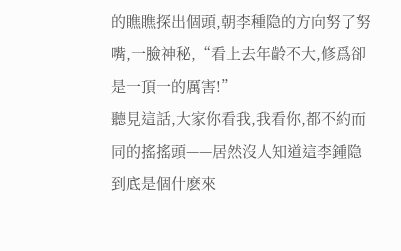的瞧瞧探出個頭,朝李種隐的方向努了努嘴,一臉神秘,“看上去年齡不大,修爲卻是一頂一的厲害!”
聽見這話,大家你看我,我看你,都不約而同的搖搖頭——居然沒人知道這李鍾隐到底是個什麽來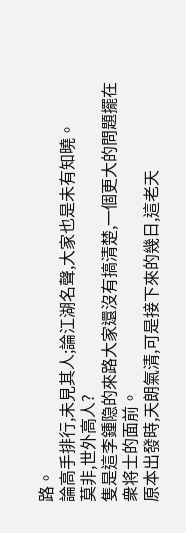路。
論高手排行,未見其人;論江湖名聲,大家也是未有知曉。
莫非,世外高人?
隻是這李鍾隐的來路大家還沒有搞清楚,一個更大的問題擺在衆将士的面前。
原本出發時,天朗氣清,可是接下來的幾日,這老天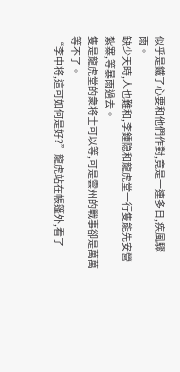似乎是鐵了心要和他們作對,竟是一連多日,疾風驟雨。
缺少天時,人也難和,李鍾隐和龍虎堂一行隻能先安營紮寨,等暴雨過去。
隻是龍虎堂的衆将士可以等,可是雲州的戰事卻是萬萬等不了。
“李中将,這可如何是好?”龍虎站在帳篷外,看了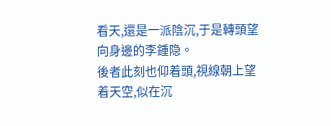看天,還是一派陰沉,于是轉頭望向身邊的李鍾隐。
後者此刻也仰着頭,視線朝上望着天空,似在沉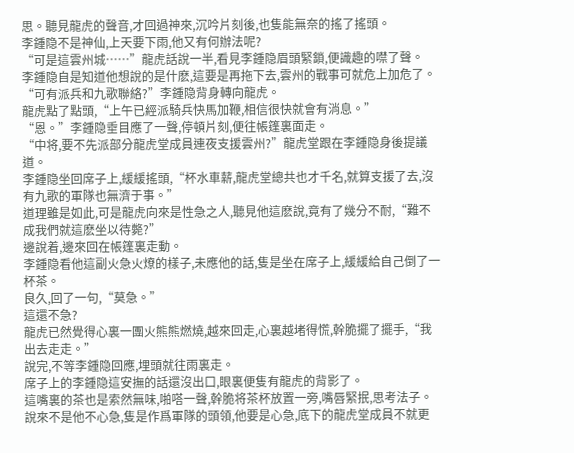思。聽見龍虎的聲音,才回過神來,沉吟片刻後,也隻能無奈的搖了搖頭。
李鍾隐不是神仙,上天要下雨,他又有何辦法呢?
“可是這雲州城……”龍虎話說一半,看見李鍾隐眉頭緊鎖,便識趣的噤了聲。
李鍾隐自是知道他想說的是什麽,這要是再拖下去,雲州的戰事可就危上加危了。
“可有派兵和九歌聯絡?”李鍾隐背身轉向龍虎。
龍虎點了點頭,“上午已經派騎兵快馬加鞭,相信很快就會有消息。”
“恩。”李鍾隐垂目應了一聲,停頓片刻,便往帳篷裏面走。
“中将,要不先派部分龍虎堂成員連夜支援雲州?”龍虎堂跟在李鍾隐身後提議道。
李鍾隐坐回席子上,緩緩搖頭,“杯水車薪,龍虎堂總共也才千名,就算支援了去,沒有九歌的軍隊也無濟于事。”
道理雖是如此,可是龍虎向來是性急之人,聽見他這麽說,竟有了幾分不耐,“難不成我們就這麽坐以待斃?”
邊說着,邊來回在帳篷裏走動。
李鍾隐看他這副火急火燎的樣子,未應他的話,隻是坐在席子上,緩緩給自己倒了一杯茶。
良久,回了一句,“莫急。”
這還不急?
龍虎已然覺得心裏一團火熊熊燃燒,越來回走,心裏越堵得慌,幹脆擺了擺手,“我出去走走。”
說完,不等李鍾隐回應,埋頭就往雨裏走。
席子上的李鍾隐這安撫的話還沒出口,眼裏便隻有龍虎的背影了。
這嘴裏的茶也是索然無味,啪嗒一聲,幹脆将茶杯放置一旁,嘴唇緊抿,思考法子。
說來不是他不心急,隻是作爲軍隊的頭領,他要是心急,底下的龍虎堂成員不就更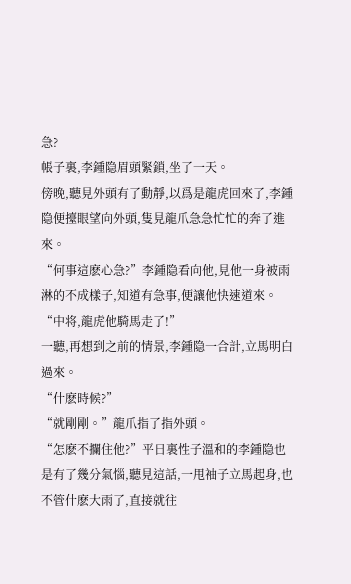急?
帳子裏,李鍾隐眉頭緊鎖,坐了一天。
傍晚,聽見外頭有了動靜,以爲是龍虎回來了,李鍾隐便擡眼望向外頭,隻見龍爪急急忙忙的奔了進來。
“何事這麽心急?”李鍾隐看向他,見他一身被雨淋的不成樣子,知道有急事,便讓他快速道來。
“中将,龍虎他騎馬走了!”
一聽,再想到之前的情景,李鍾隐一合計,立馬明白過來。
“什麽時候?”
“就剛剛。”龍爪指了指外頭。
“怎麽不攔住他?”平日裏性子溫和的李鍾隐也是有了幾分氣惱,聽見這話,一甩袖子立馬起身,也不管什麽大雨了,直接就往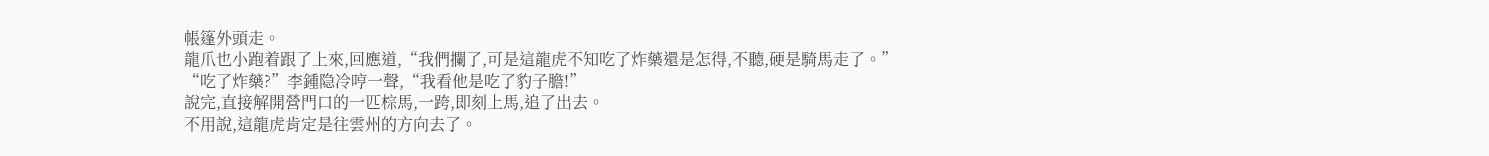帳篷外頭走。
龍爪也小跑着跟了上來,回應道,“我們攔了,可是這龍虎不知吃了炸藥還是怎得,不聽,硬是騎馬走了。”
“吃了炸藥?”李鍾隐冷哼一聲,“我看他是吃了豹子膽!”
說完,直接解開營門口的一匹棕馬,一跨,即刻上馬,追了出去。
不用說,這龍虎肯定是往雲州的方向去了。